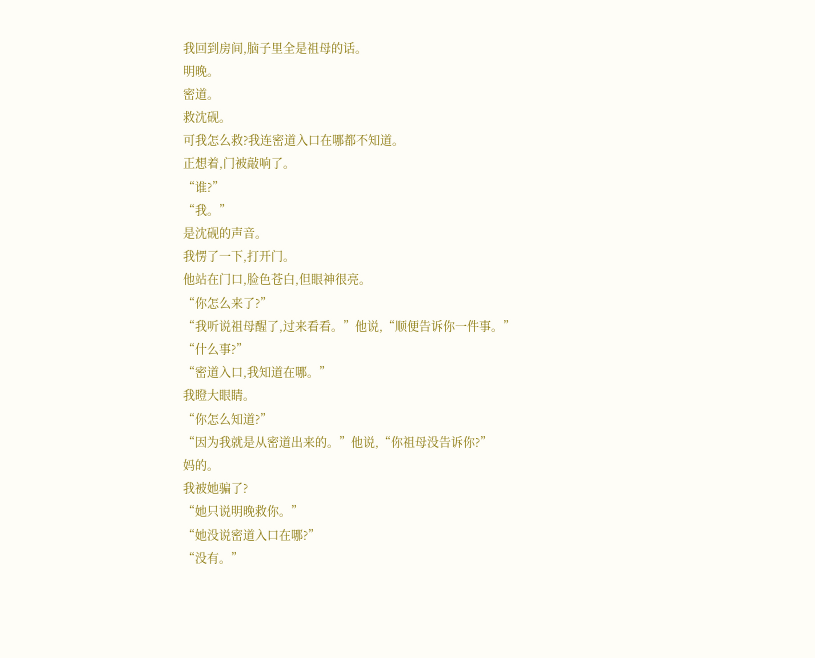我回到房间,脑子里全是祖母的话。
明晚。
密道。
救沈砚。
可我怎么救?我连密道入口在哪都不知道。
正想着,门被敲响了。
“谁?”
“我。”
是沈砚的声音。
我愣了一下,打开门。
他站在门口,脸色苍白,但眼神很亮。
“你怎么来了?”
“我听说祖母醒了,过来看看。”他说,“顺便告诉你一件事。”
“什么事?”
“密道入口,我知道在哪。”
我瞪大眼睛。
“你怎么知道?”
“因为我就是从密道出来的。”他说,“你祖母没告诉你?”
妈的。
我被她骗了?
“她只说明晚救你。”
“她没说密道入口在哪?”
“没有。”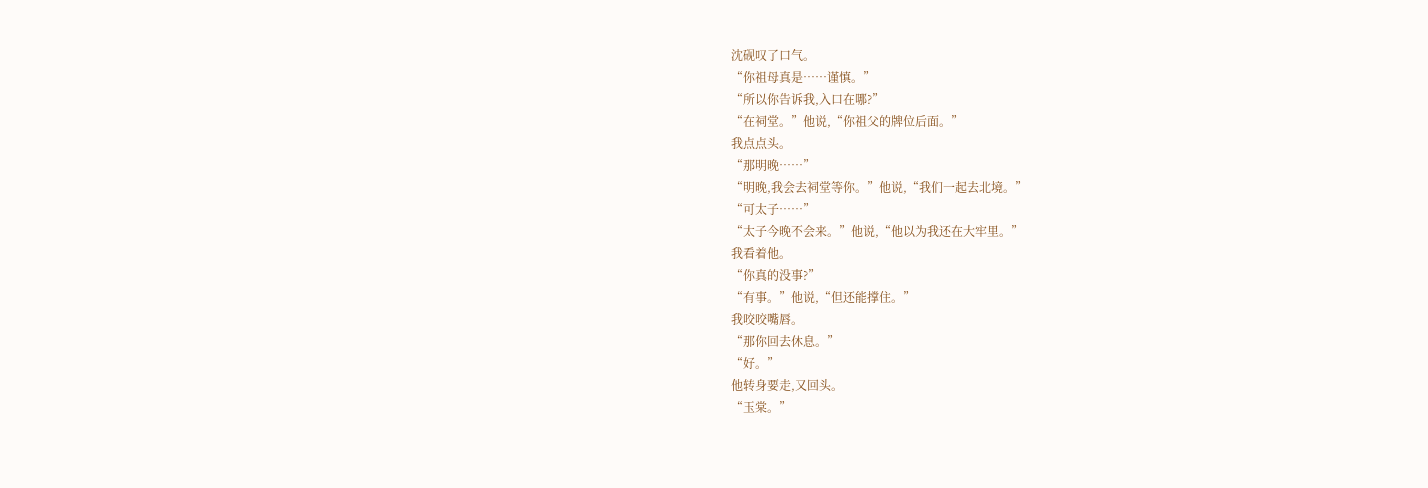沈砚叹了口气。
“你祖母真是……谨慎。”
“所以你告诉我,入口在哪?”
“在祠堂。”他说,“你祖父的牌位后面。”
我点点头。
“那明晚……”
“明晚,我会去祠堂等你。”他说,“我们一起去北境。”
“可太子……”
“太子今晚不会来。”他说,“他以为我还在大牢里。”
我看着他。
“你真的没事?”
“有事。”他说,“但还能撑住。”
我咬咬嘴唇。
“那你回去休息。”
“好。”
他转身要走,又回头。
“玉棠。”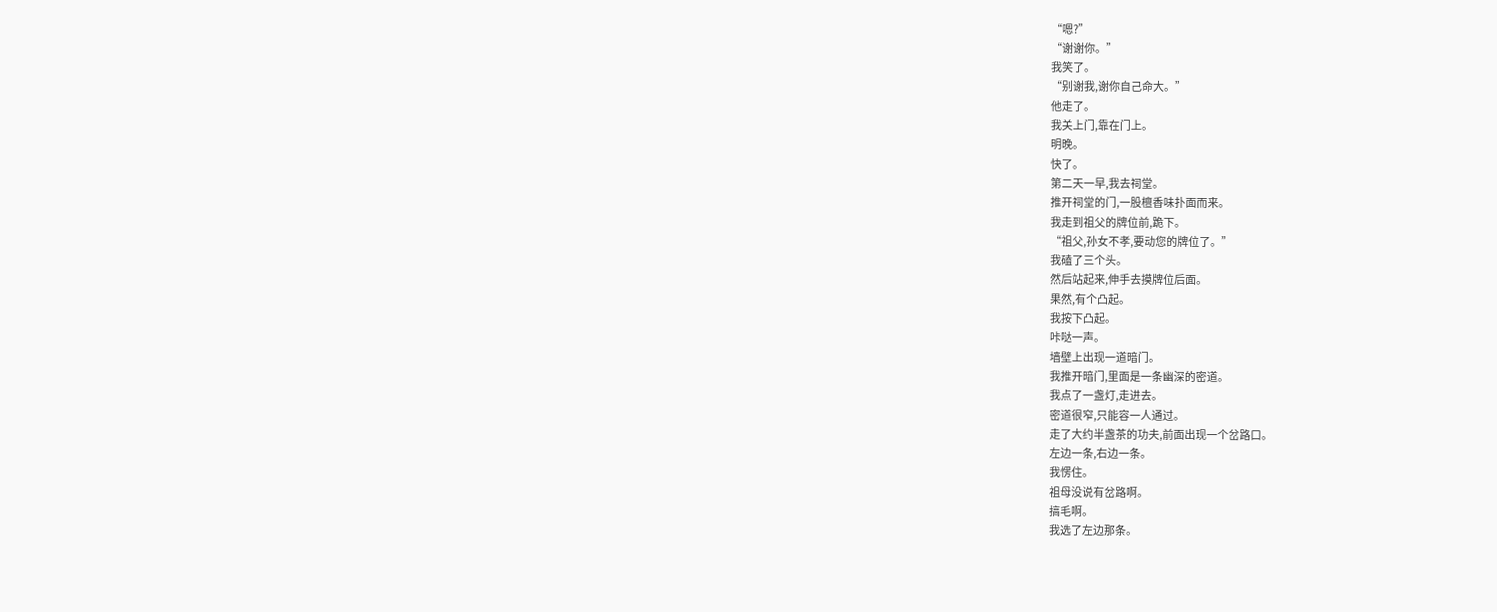“嗯?”
“谢谢你。”
我笑了。
“别谢我,谢你自己命大。”
他走了。
我关上门,靠在门上。
明晚。
快了。
第二天一早,我去祠堂。
推开祠堂的门,一股檀香味扑面而来。
我走到祖父的牌位前,跪下。
“祖父,孙女不孝,要动您的牌位了。”
我磕了三个头。
然后站起来,伸手去摸牌位后面。
果然,有个凸起。
我按下凸起。
咔哒一声。
墙壁上出现一道暗门。
我推开暗门,里面是一条幽深的密道。
我点了一盏灯,走进去。
密道很窄,只能容一人通过。
走了大约半盏茶的功夫,前面出现一个岔路口。
左边一条,右边一条。
我愣住。
祖母没说有岔路啊。
搞毛啊。
我选了左边那条。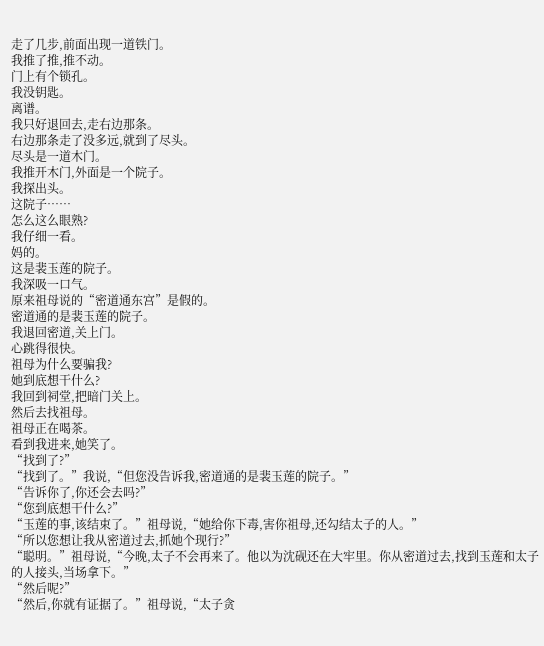走了几步,前面出现一道铁门。
我推了推,推不动。
门上有个锁孔。
我没钥匙。
离谱。
我只好退回去,走右边那条。
右边那条走了没多远,就到了尽头。
尽头是一道木门。
我推开木门,外面是一个院子。
我探出头。
这院子……
怎么这么眼熟?
我仔细一看。
妈的。
这是裴玉莲的院子。
我深吸一口气。
原来祖母说的“密道通东宫”是假的。
密道通的是裴玉莲的院子。
我退回密道,关上门。
心跳得很快。
祖母为什么要骗我?
她到底想干什么?
我回到祠堂,把暗门关上。
然后去找祖母。
祖母正在喝茶。
看到我进来,她笑了。
“找到了?”
“找到了。”我说,“但您没告诉我,密道通的是裴玉莲的院子。”
“告诉你了,你还会去吗?”
“您到底想干什么?”
“玉莲的事,该结束了。”祖母说,“她给你下毒,害你祖母,还勾结太子的人。”
“所以您想让我从密道过去,抓她个现行?”
“聪明。”祖母说,“今晚,太子不会再来了。他以为沈砚还在大牢里。你从密道过去,找到玉莲和太子的人接头,当场拿下。”
“然后呢?”
“然后,你就有证据了。”祖母说,“太子贪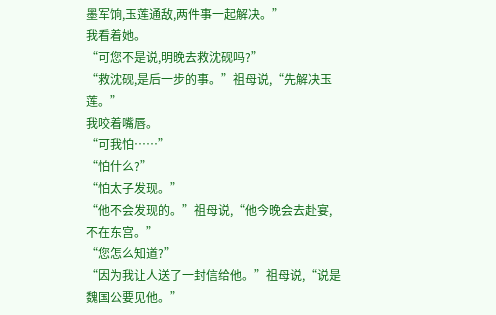墨军饷,玉莲通敌,两件事一起解决。”
我看着她。
“可您不是说,明晚去救沈砚吗?”
“救沈砚,是后一步的事。”祖母说,“先解决玉莲。”
我咬着嘴唇。
“可我怕……”
“怕什么?”
“怕太子发现。”
“他不会发现的。”祖母说,“他今晚会去赴宴,不在东宫。”
“您怎么知道?”
“因为我让人送了一封信给他。”祖母说,“说是魏国公要见他。”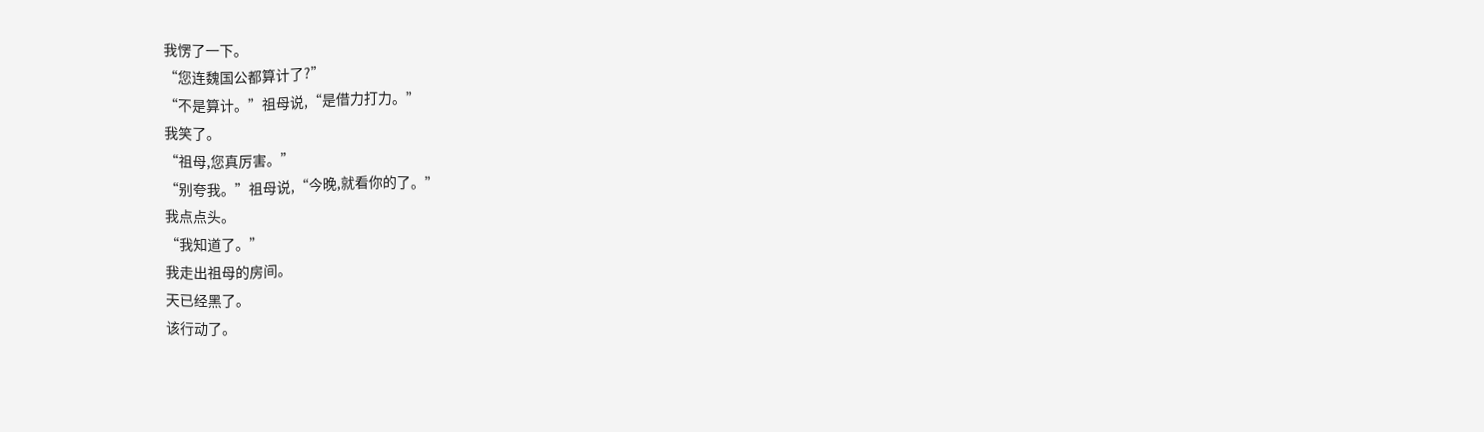我愣了一下。
“您连魏国公都算计了?”
“不是算计。”祖母说,“是借力打力。”
我笑了。
“祖母,您真厉害。”
“别夸我。”祖母说,“今晚,就看你的了。”
我点点头。
“我知道了。”
我走出祖母的房间。
天已经黑了。
该行动了。